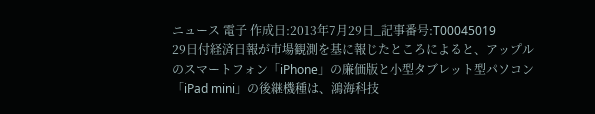ニュース 電子 作成日:2013年7月29日_記事番号:T00045019
29日付経済日報が市場観測を基に報じたところによると、アップルのスマートフォン「iPhone」の廉価版と小型タブレット型パソコン「iPad mini」の後継機種は、鴻海科技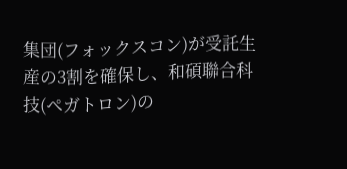集団(フォックスコン)が受託生産の3割を確保し、和碩聯合科技(ペガトロン)の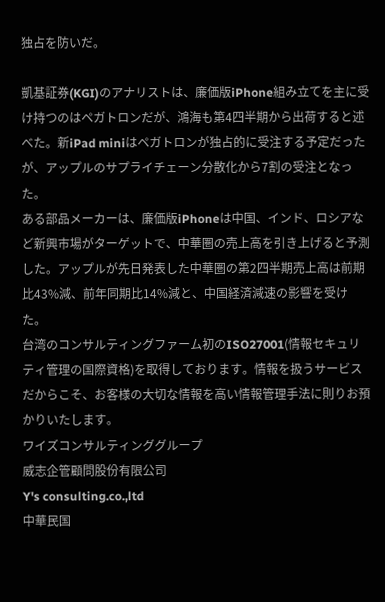独占を防いだ。

凱基証券(KGI)のアナリストは、廉価版iPhone組み立てを主に受け持つのはペガトロンだが、鴻海も第4四半期から出荷すると述べた。新iPad miniはペガトロンが独占的に受注する予定だったが、アップルのサプライチェーン分散化から7割の受注となった。
ある部品メーカーは、廉価版iPhoneは中国、インド、ロシアなど新興市場がターゲットで、中華圏の売上高を引き上げると予測した。アップルが先日発表した中華圏の第2四半期売上高は前期比43%減、前年同期比14%減と、中国経済減速の影響を受けた。
台湾のコンサルティングファーム初のISO27001(情報セキュリティ管理の国際資格)を取得しております。情報を扱うサービスだからこそ、お客様の大切な情報を高い情報管理手法に則りお預かりいたします。
ワイズコンサルティンググループ
威志企管顧問股份有限公司
Y's consulting.co.,ltd
中華民国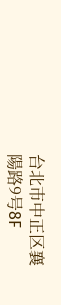台北市中正区襄陽路9号8F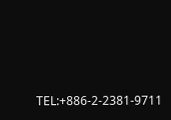TEL:+886-2-2381-9711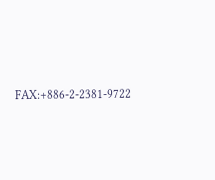FAX:+886-2-2381-9722